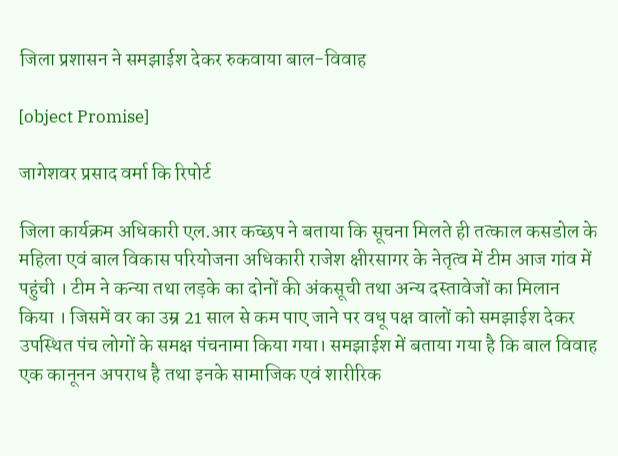जिला प्रशासन ने समझाईश देकर रुकवाया बाल-विवाह

[object Promise]

जागेशवर प्रसाद वर्मा कि रिपोर्ट

जिला कार्यक्रम अधिकारी एल.आर कच्छप ने बताया कि सूचना मिलते ही तत्काल कसडोल के महिला एवं बाल विकास परियोजना अधिकारी राजेश क्षीरसागर के नेतृत्व में टीम आज गांव में पहुंची । टीम ने कन्या तथा लड़के का दोनों की अंकसूची तथा अन्य दस्तावेजों का मिलान किया । जिसमें वर का उम्र 21 साल से कम पाए जाने पर वधू पक्ष वालों को समझाईश देकर उपस्थित पंच लोगों के समक्ष पंचनामा किया गया। समझाईश में बताया गया है कि बाल विवाह एक कानूनन अपराध है तथा इनके सामाजिक एवं शारीरिक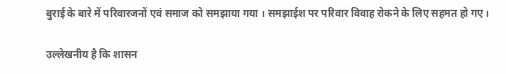बुराई के बारे में परिवारजनों एवं समाज को समझाया गया । समझाईश पर परिवार विवाह रोकने के लिए सहमत हो गए।

उल्लेखनीय है कि शासन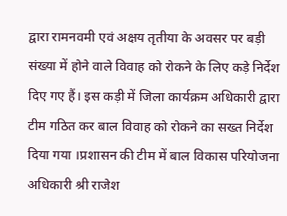द्वारा रामनवमी एवं अक्षय तृतीया के अवसर पर बड़ी संख्या में होने वाले विवाह को रोकने के लिए कड़े निर्देश दिए गए हैं। इस कड़ी में जिला कार्यक्रम अधिकारी द्वारा टीम गठित कर बाल विवाह को रोकने का सख्त निर्देश दिया गया ।प्रशासन की टीम में बाल विकास परियोजना अधिकारी श्री राजेश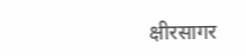क्षीरसागर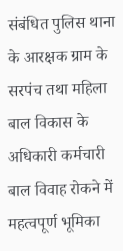संबंधित पुलिस थाना के आरक्षक ग्राम के सरपंच तथा महिला बाल विकास के अधिकारी कर्मचारी बाल विवाह रोकने में महत्वपूर्ण भूमिका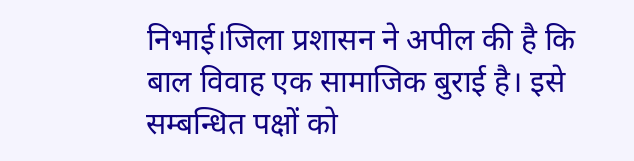निभाई।जिला प्रशासन ने अपील की है कि बाल विवाह एक सामाजिक बुराई है। इसे सम्बन्धित पक्षों को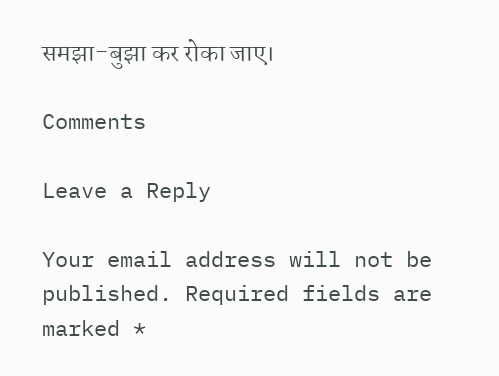समझा-बुझा कर रोका जाए।

Comments

Leave a Reply

Your email address will not be published. Required fields are marked *